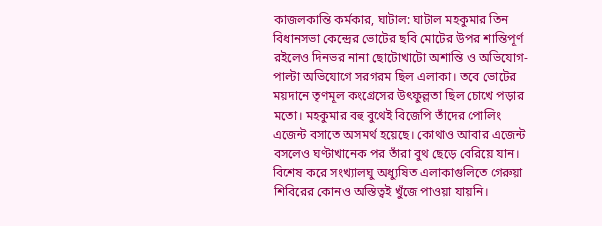কাজলকান্তি কর্মকার, ঘাটাল: ঘাটাল মহকুমার তিন বিধানসভা কেন্দ্রের ভোটের ছবি মোটের উপর শান্তিপূর্ণ রইলেও দিনভর নানা ছোটোখাটো অশান্তি ও অভিযোগ-পাল্টা অভিযোগে সরগরম ছিল এলাকা। তবে ভোটের ময়দানে তৃণমূল কংগ্রেসের উৎফুল্লতা ছিল চোখে পড়ার মতো। মহকুমার বহু বুথেই বিজেপি তাঁদের পোলিং এজেন্ট বসাতে অসমর্থ হয়েছে। কোথাও আবার এজেন্ট বসলেও ঘণ্টাখানেক পর তাঁরা বুথ ছেড়ে বেরিয়ে যান। বিশেষ করে সংখ্যালঘু অধ্যুষিত এলাকাগুলিতে গেরুয়া শিবিরের কোনও অস্তিত্বই খুঁজে পাওয়া যায়নি।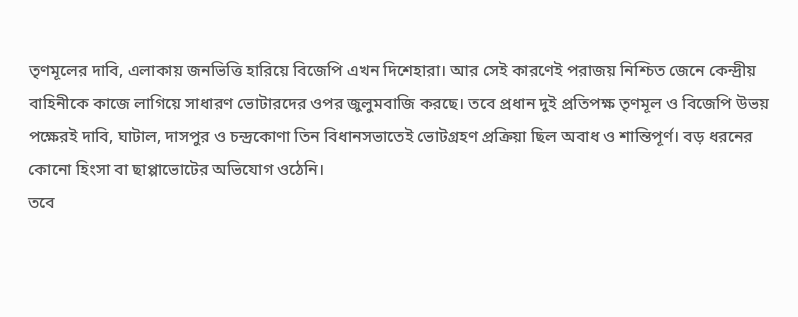তৃণমূলের দাবি, এলাকায় জনভিত্তি হারিয়ে বিজেপি এখন দিশেহারা। আর সেই কারণেই পরাজয় নিশ্চিত জেনে কেন্দ্রীয় বাহিনীকে কাজে লাগিয়ে সাধারণ ভোটারদের ওপর জুলুমবাজি করছে। তবে প্রধান দুই প্রতিপক্ষ তৃণমূল ও বিজেপি উভয় পক্ষেরই দাবি, ঘাটাল, দাসপুর ও চন্দ্রকোণা তিন বিধানসভাতেই ভোটগ্রহণ প্রক্রিয়া ছিল অবাধ ও শান্তিপূর্ণ। বড় ধরনের কোনো হিংসা বা ছাপ্পাভোটের অভিযোগ ওঠেনি।
তবে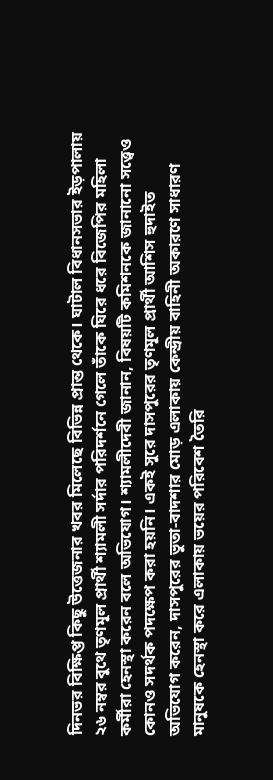দিনভর বিক্ষিপ্ত কিছু উত্তেজনার খবর মিলেছে বিভিন্ন প্রান্ত থেকে। ঘাটাল বিধানসভার ইড়পালায় ২৬ নম্বর বুথে তৃণমূল প্রার্থী শ্যামলী সর্দার পরিদর্শনে গেলে তাঁকে ঘিরে ধরে বিজেপির মহিলা কর্মীরা হেনস্থা করেন বলে অভিযোগ। শ্যামলীদেবী জানান, বিষয়টি কমিশনকে জানানো সত্ত্বেও কোনও সদর্থক পদক্ষেপ করা হয়নি। একই সুরে দাসপুরের তৃণমূল প্রার্থী আশিস হুদাইত অভিযোগ করেন, দাসপুরের ভুতা-বাদশার মোড় এলাকায় কেন্দ্রীয় বাহিনী অকারণে সাধারণ মানুষকে হেনস্থা করে এলাকায় ভয়ের পরিবেশ তৈরি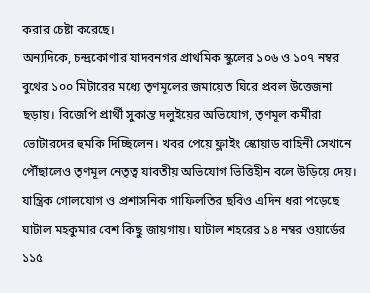করার চেষ্টা করেছে।
অন্যদিকে, চন্দ্রকোণার যাদবনগর প্রাথমিক স্কুলের ১০৬ ও ১০৭ নম্বর বুথের ১০০ মিটারের মধ্যে তৃণমূলের জমায়েত ঘিরে প্রবল উত্তেজনা ছড়ায়। বিজেপি প্রার্থী সুকান্ত দলুইয়ের অভিযোগ, তৃণমূল কর্মীরা ভোটারদের হুমকি দিচ্ছিলেন। খবর পেয়ে ফ্লাইং স্কোয়াড বাহিনী সেখানে পৌঁছালেও তৃণমূল নেতৃত্ব যাবতীয় অভিযোগ ভিত্তিহীন বলে উড়িয়ে দেয়।
যান্ত্রিক গোলযোগ ও প্রশাসনিক গাফিলতির ছবিও এদিন ধরা পড়েছে ঘাটাল মহকুমার বেশ কিছু জায়গায়। ঘাটাল শহরের ১৪ নম্বর ওয়ার্ডের ১১৫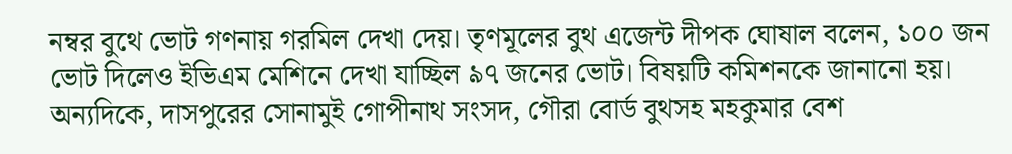নম্বর বুথে ভোট গণনায় গরমিল দেখা দেয়। তৃণমূলের বুথ এজেন্ট দীপক ঘোষাল বলেন, ১০০ জন ভোট দিলেও ইভিএম মেশিনে দেখা যাচ্ছিল ৯৭ জনের ভোট। বিষয়টি কমিশনকে জানানো হয়। অন্যদিকে, দাসপুরের সোনামুই গোপীনাথ সংসদ, গৌরা বোর্ড বুথসহ মহকুমার বেশ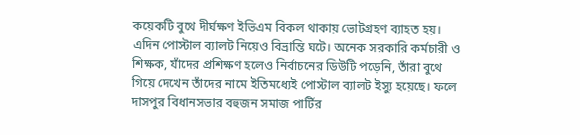কয়েকটি বুথে দীর্ঘক্ষণ ইভিএম বিকল থাকায় ভোটগ্রহণ ব্যাহত হয়। এদিন পোস্টাল ব্যালট নিয়েও বিভ্রান্তি ঘটে। অনেক সরকারি কর্মচারী ও শিক্ষক, যাঁদের প্রশিক্ষণ হলেও নির্বাচনের ডিউটি পড়েনি, তাঁরা বুথে গিয়ে দেখেন তাঁদের নামে ইতিমধ্যেই পোস্টাল ব্যালট ইস্যু হয়েছে। ফলে দাসপুর বিধানসভার বহুজন সমাজ পার্টির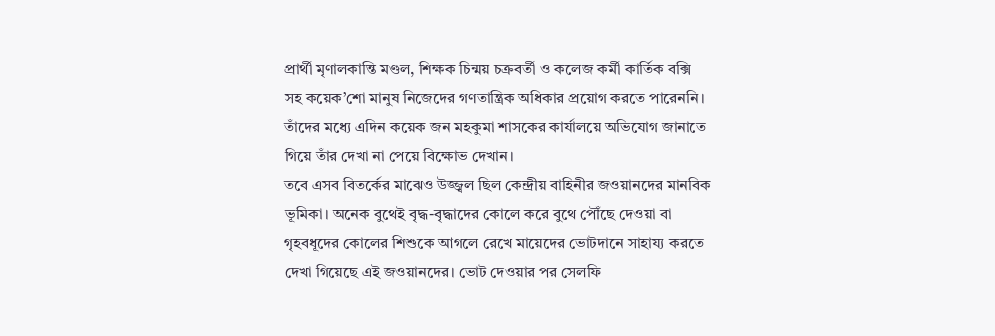প্রার্থী মৃণালকান্তি মণ্ডল, শিক্ষক চিন্ময় চক্রবর্তী ও কলেজ কর্মী কার্তিক বক্সি সহ কয়েক’শো মানুষ নিজেদের গণতান্ত্রিক অধিকার প্রয়োগ করতে পারেননি। তাঁদের মধ্যে এদিন কয়েক জন মহকুমা শাসকের কার্যালয়ে অভিযোগ জানাতে গিয়ে তাঁর দেখা না পেয়ে বিক্ষোভ দেখান।
তবে এসব বিতর্কের মাঝেও উজ্জ্বল ছিল কেন্দ্রীয় বাহিনীর জওয়ানদের মানবিক ভূমিকা। অনেক বুথেই বৃদ্ধ-বৃদ্ধাদের কোলে করে বুথে পৌঁছে দেওয়া বা গৃহবধূদের কোলের শিশুকে আগলে রেখে মায়েদের ভোটদানে সাহায্য করতে দেখা গিয়েছে এই জওয়ানদের। ভোট দেওয়ার পর সেলফি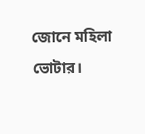জোনে মহিলা ভোটার।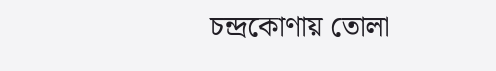চন্দ্রকোণায় তোলা